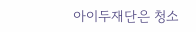아이두재단은 청소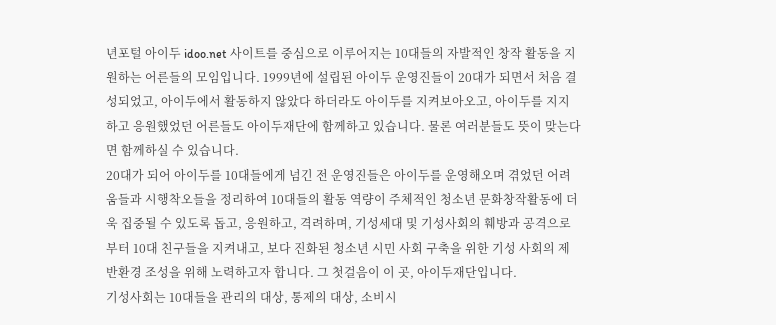년포털 아이두 idoo.net 사이트를 중심으로 이루어지는 10대들의 자발적인 창작 활동을 지원하는 어른들의 모임입니다. 1999년에 설립된 아이두 운영진들이 20대가 되면서 처음 결성되었고, 아이두에서 활동하지 않았다 하더라도 아이두를 지켜보아오고, 아이두를 지지하고 응원했었던 어른들도 아이두재단에 함께하고 있습니다. 물론 여러분들도 뜻이 맞는다면 함께하실 수 있습니다.
20대가 되어 아이두를 10대들에게 넘긴 전 운영진들은 아이두를 운영해오며 겪었던 어려움들과 시행착오들을 정리하여 10대들의 활동 역량이 주체적인 청소년 문화창작활동에 더욱 집중될 수 있도록 돕고, 응원하고, 격려하며, 기성세대 및 기성사회의 훼방과 공격으로부터 10대 친구들을 지켜내고, 보다 진화된 청소년 시민 사회 구축을 위한 기성 사회의 제반환경 조성을 위해 노력하고자 합니다. 그 첫걸음이 이 곳, 아이두재단입니다.
기성사회는 10대들을 관리의 대상, 통제의 대상, 소비시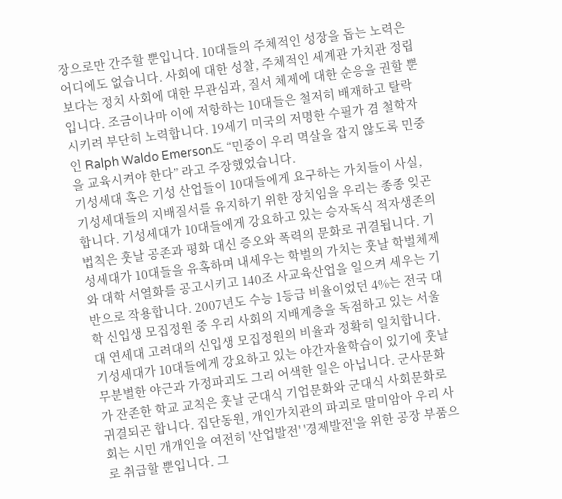장으로만 간주할 뿐입니다. 10대들의 주체적인 성장을 돕는 노력은 어디에도 없습니다. 사회에 대한 성찰, 주체적인 세계관 가치관 정립보다는 정치 사회에 대한 무관심과, 질서 체제에 대한 순응을 권할 뿐입니다. 조금이나마 이에 저항하는 10대들은 철저히 배재하고 탈락시키려 부단히 노력합니다. 19세기 미국의 저명한 수필가 겸 철학자인 Ralph Waldo Emerson도 “민중이 우리 멱살을 잡지 않도록 민중을 교육시켜야 한다” 라고 주장했었습니다.
기성세대 혹은 기성 산업들이 10대들에게 요구하는 가치들이 사실, 기성세대들의 지배질서를 유지하기 위한 장치임을 우리는 종종 잊곤 합니다. 기성세대가 10대들에게 강요하고 있는 승자독식 적자생존의 법칙은 훗날 공존과 평화 대신 증오와 폭력의 문화로 귀결됩니다. 기성세대가 10대들을 유혹하며 내세우는 학벌의 가치는 훗날 학벌체제와 대학 서열화를 공고시키고 140조 사교육산업을 일으켜 세우는 기반으로 작용합니다. 2007년도 수능 1등급 비율이었던 4%는 전국 대학 신입생 모집정원 중 우리 사회의 지배계층을 독점하고 있는 서울대 연세대 고려대의 신입생 모집정원의 비율과 정확히 일치합니다. 기성세대가 10대들에게 강요하고 있는 야간자율학습이 있기에 훗날 무분별한 야근과 가정파괴도 그리 어색한 일은 아닙니다. 군사문화가 잔존한 학교 교칙은 훗날 군대식 기업문화와 군대식 사회문화로 귀결되곤 합니다. 집단동원, 개인가치관의 파괴로 말미암아 우리 사회는 시민 개개인을 여전히 '산업발전' '경제발전'을 위한 공장 부품으로 취급할 뿐입니다. 그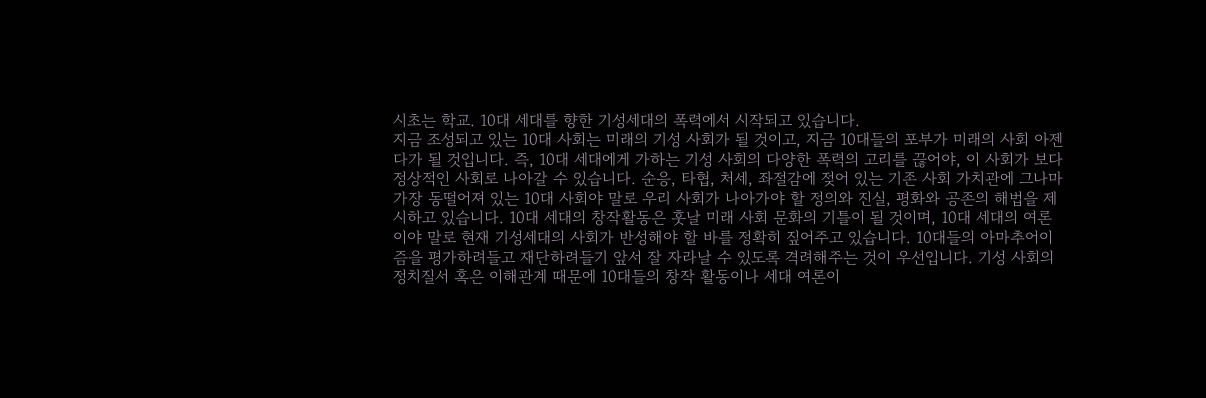시초는 학교. 10대 세대를 향한 기성세대의 폭력에서 시작되고 있습니다.
지금 조성되고 있는 10대 사회는 미래의 기성 사회가 될 것이고, 지금 10대들의 포부가 미래의 사회 아젠다가 될 것입니다. 즉, 10대 세대에게 가하는 기성 사회의 다양한 폭력의 고리를 끊어야, 이 사회가 보다 정상적인 사회로 나아갈 수 있습니다. 순응, 타협, 처세, 좌절감에 젖어 있는 기존 사회 가치관에 그나마 가장 동떨어져 있는 10대 사회야 말로 우리 사회가 나아가야 할 정의와 진실, 평화와 공존의 해법을 제시하고 있습니다. 10대 세대의 창작활동은 훗날 미래 사회 문화의 기틀이 될 것이며, 10대 세대의 여론이야 말로 현재 기성세대의 사회가 반성해야 할 바를 정확히 짚어주고 있습니다. 10대들의 아마추어이즘을 평가하려들고 재단하려들기 앞서 잘 자라날 수 있도록 격려해주는 것이 우선입니다. 기성 사회의 정치질서 혹은 이해관계 때문에 10대들의 창작 활동이나 세대 여론이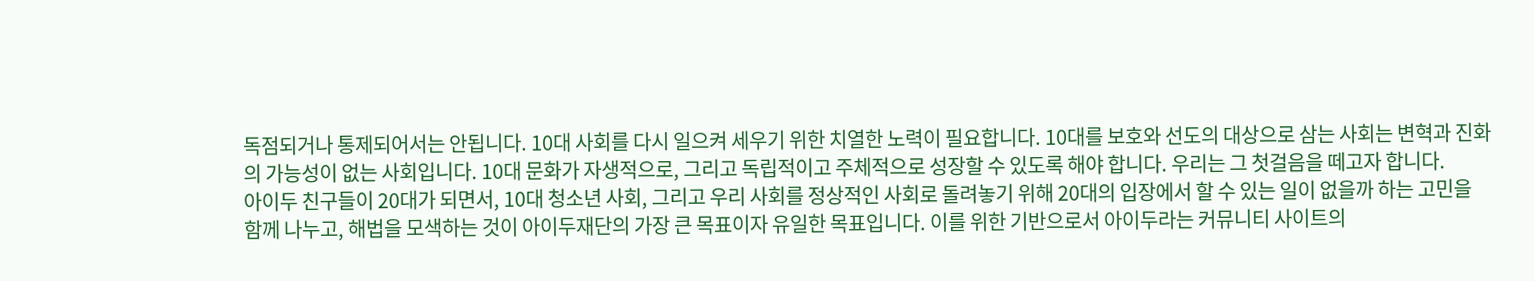독점되거나 통제되어서는 안됩니다. 10대 사회를 다시 일으켜 세우기 위한 치열한 노력이 필요합니다. 10대를 보호와 선도의 대상으로 삼는 사회는 변혁과 진화의 가능성이 없는 사회입니다. 10대 문화가 자생적으로, 그리고 독립적이고 주체적으로 성장할 수 있도록 해야 합니다. 우리는 그 첫걸음을 떼고자 합니다.
아이두 친구들이 20대가 되면서, 10대 청소년 사회, 그리고 우리 사회를 정상적인 사회로 돌려놓기 위해 20대의 입장에서 할 수 있는 일이 없을까 하는 고민을 함께 나누고, 해법을 모색하는 것이 아이두재단의 가장 큰 목표이자 유일한 목표입니다. 이를 위한 기반으로서 아이두라는 커뮤니티 사이트의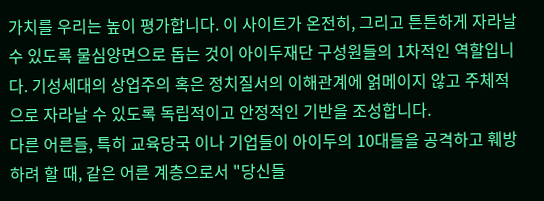가치를 우리는 높이 평가합니다. 이 사이트가 온전히, 그리고 튼튼하게 자라날 수 있도록 물심양면으로 돕는 것이 아이두재단 구성원들의 1차적인 역할입니다. 기성세대의 상업주의 혹은 정치질서의 이해관계에 얽메이지 않고 주체적으로 자라날 수 있도록 독립적이고 안정적인 기반을 조성합니다.
다른 어른들, 특히 교육당국 이나 기업들이 아이두의 10대들을 공격하고 훼방하려 할 때, 같은 어른 계층으로서 "당신들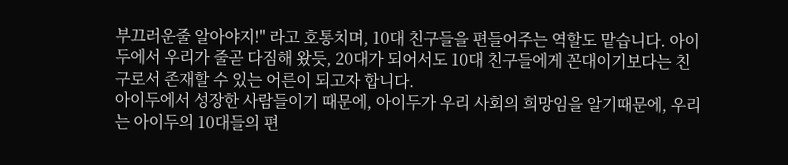부끄러운줄 알아야지!" 라고 호통치며, 10대 친구들을 편들어주는 역할도 맡습니다. 아이두에서 우리가 줄곧 다짐해 왔듯, 20대가 되어서도 10대 친구들에게 꼰대이기보다는 친구로서 존재할 수 있는 어른이 되고자 합니다.
아이두에서 성장한 사람들이기 때문에, 아이두가 우리 사회의 희망임을 알기때문에, 우리는 아이두의 10대들의 편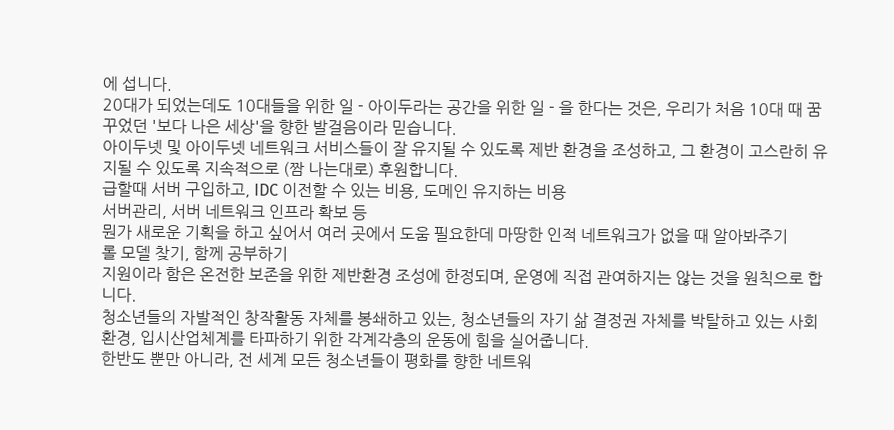에 섭니다.
20대가 되었는데도 10대들을 위한 일 - 아이두라는 공간을 위한 일 - 을 한다는 것은, 우리가 처음 10대 때 꿈꾸었던 '보다 나은 세상'을 향한 발걸음이라 믿습니다.
아이두넷 및 아이두넷 네트워크 서비스들이 잘 유지될 수 있도록 제반 환경을 조성하고, 그 환경이 고스란히 유지될 수 있도록 지속적으로 (짬 나는대로) 후원합니다.
급할때 서버 구입하고, IDC 이전할 수 있는 비용, 도메인 유지하는 비용
서버관리, 서버 네트워크 인프라 확보 등
뭔가 새로운 기획을 하고 싶어서 여러 곳에서 도움 필요한데 마땅한 인적 네트워크가 없을 때 알아봐주기
롤 모델 찾기, 함께 공부하기
지원이라 함은 온전한 보존을 위한 제반환경 조성에 한정되며, 운영에 직접 관여하지는 않는 것을 원칙으로 합니다.
청소년들의 자발적인 창작활동 자체를 봉쇄하고 있는, 청소년들의 자기 삶 결정권 자체를 박탈하고 있는 사회 환경, 입시산업체계를 타파하기 위한 각계각층의 운동에 힘을 실어줍니다.
한반도 뿐만 아니라, 전 세계 모든 청소년들이 평화를 향한 네트워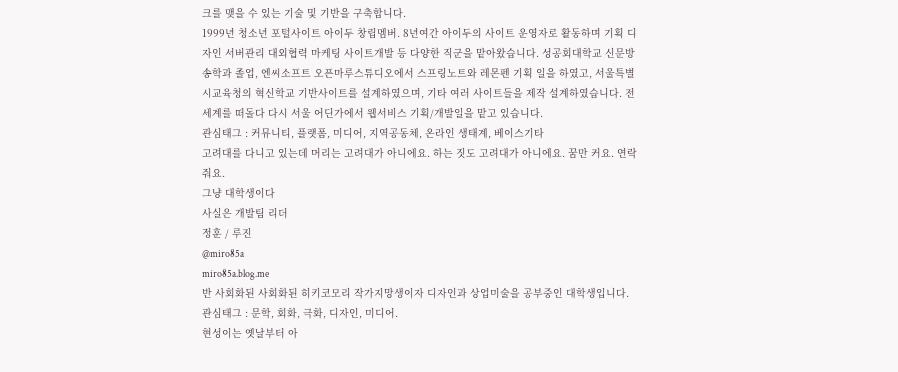크를 맺을 수 있는 기술 및 기반을 구축합니다.
1999년 청소년 포털사이트 아이두 창립멤버. 8년여간 아이두의 사이트 운영자로 활동하며 기획 디자인 서버관리 대외협력 마케팅 사이트개발 등 다양한 직군을 맡아왔습니다. 성공회대학교 신문방송학과 졸업, 엔씨소프트 오픈마루스튜디오에서 스프링노트와 레몬펜 기획 일을 하였고, 서울특별시교육청의 혁신학교 기반사이트를 설계하였으며, 기타 여러 사이트들을 제작 설계하였습니다. 전 세계를 떠돌다 다시 서울 어딘가에서 웹서비스 기획/개발일을 맡고 있습니다.
관심태그 : 커뮤니티, 플랫폼, 미디어, 지역공동체, 온라인 생태계, 베이스기타
고려대를 다니고 있는데 머리는 고려대가 아니에요. 하는 짓도 고려대가 아니에요. 꿈만 커요. 연락줘요.
그냥 대학생이다
사실은 개발팀 리더
정훈 / 루진
@miro85a
miro85a.blog.me
반 사회화된 사회화된 히키코모리 작가지망생이자 디자인과 상업미술을 공부중인 대학생입니다.
관심태그 : 문학, 회화, 극화, 디자인, 미디어.
현성이는 옛날부터 아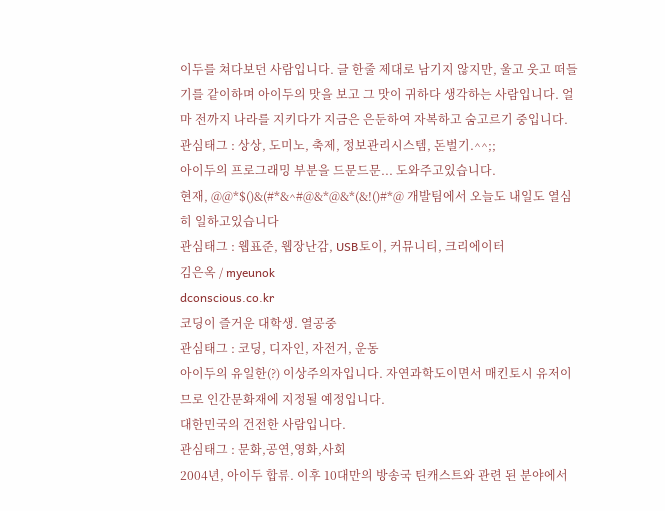이두를 쳐다보던 사람입니다. 글 한줄 제대로 남기지 않지만, 울고 웃고 떠들기를 같이하며 아이두의 맛을 보고 그 맛이 귀하다 생각하는 사람입니다. 얼마 전까지 나라를 지키다가 지금은 은둔하여 자복하고 숨고르기 중입니다.
관심태그 : 상상, 도미노, 축제, 정보관리시스템, 돈벌기.^^;;
아이두의 프로그래밍 부분을 드문드문... 도와주고있습니다.
현재, @@*$()&(#*&^#@&*@&*(&!()#*@ 개발팀에서 오늘도 내일도 열심히 일하고있습니다
관심태그 : 웹표준, 웹장난감, USB토이, 커뮤니티, 크리에이터
김은옥 / myeunok
dconscious.co.kr
코딩이 즐거운 대학생. 열공중
관심태그 : 코딩, 디자인, 자전거, 운동
아이두의 유일한(?) 이상주의자입니다. 자연과학도이면서 매킨토시 유저이므로 인간문화재에 지정될 예정입니다.
대한민국의 건전한 사람입니다.
관심태그 : 문화,공연,영화,사회
2004년, 아이두 합류. 이후 10대만의 방송국 틴캐스트와 관련 된 분야에서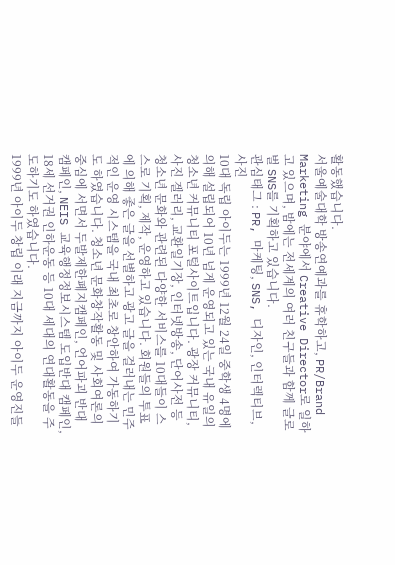활동했습니다.
서울예술대학 방송연예과를 휴학하고, PR/Brand Marketing 분야에서 Creative Director로 일하고 있으며, 밤에는 전세계의 여러 친구들과 함께 글로벌 SNS를 기획하고 있습니다.
관심태그 : PR, 마케팅, SNS, 디자인, 인터렉티브, 사진
10대 독립 아이두는 1999년 12월 24일 중학생 4명에 의해 설립되어 10년 넘게 운영되고 있는 국내 유일의 청소년 커뮤니티 포털사이트입니다. 광장 커뮤니티, 사진 겔러리, 교환일기장, 인터넷방송, 단어사전 등 청소년 문화와 관련된 다양한 서비스를 10대들이 스스로 기획, 제작, 운영하고 있습니다. 회원들의 투표에 의해 좋은 글을 선별하고 광고 글을 걸러내는 민주적인 운영 시스템을 국내 최초로 창안하여 가동하기도 하였습니다. 청소년 문화창작활동 및 사회여론의 중심에 서면서 두발제한폐지캠페인, 언어파괴 반대 캠페인, NEIS 교육행정정보시스템 도입반대 캠페인, 18세 선거권 인하운동 등 10대 세대의 연대활동을 주도하기도 하였습니다.
1999년 아이두 창립 이래 지금까지 아이두 운영진들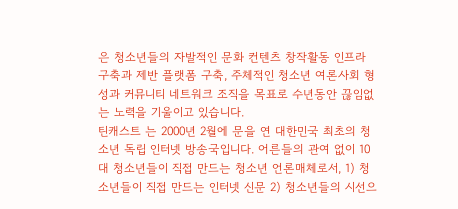은 청소년들의 자발적인 문화 컨텐츠 창작활동 인프라 구축과 제반 플랫폼 구축, 주체적인 청소년 여론사회 형성과 커뮤니티 네트워크 조직을 목표로 수년동안 끊임없는 노력을 기울이고 있습니다.
틴캐스트 는 2000년 2월에 문을 연 대한민국 최초의 청소년 독립 인터넷 방송국입니다. 어른들의 관여 없이 10대 청소년들이 직접 만드는 청소년 언론매체로서, 1) 청소년들이 직접 만드는 인터넷 신문 2) 청소년들의 시선으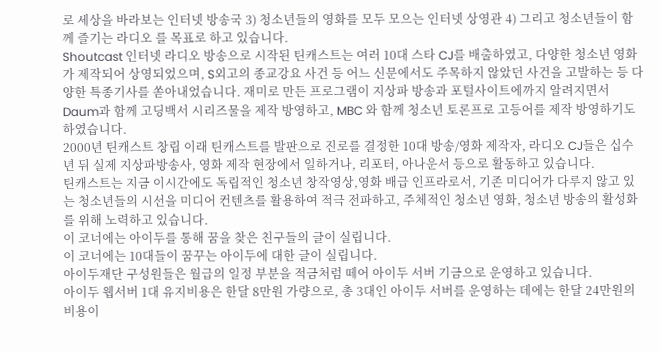로 세상을 바라보는 인터넷 방송국 3) 청소년들의 영화를 모두 모으는 인터넷 상영관 4) 그리고 청소년들이 함께 즐기는 라디오 를 목표로 하고 있습니다.
Shoutcast 인터넷 라디오 방송으로 시작된 틴캐스트는 여러 10대 스타 CJ를 배출하였고, 다양한 청소년 영화가 제작되어 상영되었으며, S외고의 종교강요 사건 등 어느 신문에서도 주목하지 않았던 사건을 고발하는 등 다양한 특종기사를 쏟아내었습니다. 재미로 만든 프로그램이 지상파 방송과 포털사이트에까지 알려지면서 Daum과 함께 고딩백서 시리즈물을 제작 방영하고, MBC 와 함께 청소년 토론프로 고등어를 제작 방영하기도 하였습니다.
2000년 틴캐스트 창립 이래 틴캐스트를 발판으로 진로를 결정한 10대 방송/영화 제작자, 라디오 CJ들은 십수년 뒤 실제 지상파방송사, 영화 제작 현장에서 일하거나, 리포터, 아나운서 등으로 활동하고 있습니다.
틴캐스트는 지금 이시간에도 독립적인 청소년 창작영상,영화 배급 인프라로서, 기존 미디어가 다루지 않고 있는 청소년들의 시선을 미디어 컨텐츠를 활용하여 적극 전파하고, 주체적인 청소년 영화, 청소년 방송의 활성화를 위해 노력하고 있습니다.
이 코너에는 아이두를 통해 꿈을 찾은 친구들의 글이 실립니다.
이 코너에는 10대들이 꿈꾸는 아이두에 대한 글이 실립니다.
아이두재단 구성원들은 월급의 일정 부분을 적금처럼 떼어 아이두 서버 기금으로 운영하고 있습니다.
아이두 웹서버 1대 유지비용은 한달 8만원 가량으로, 총 3대인 아이두 서버를 운영하는 데에는 한달 24만원의 비용이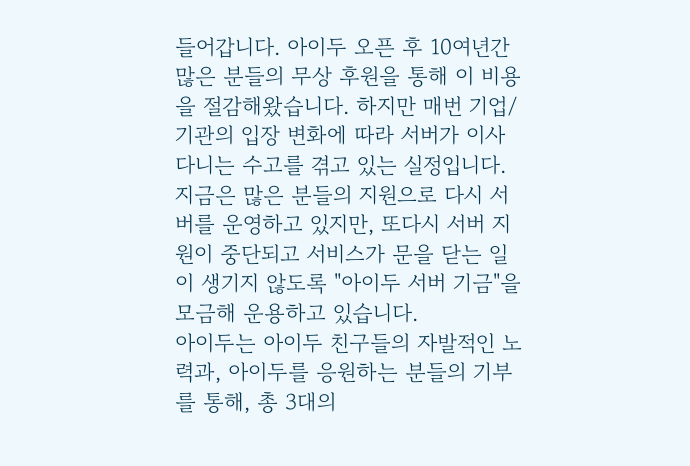들어갑니다. 아이두 오픈 후 10여년간 많은 분들의 무상 후원을 통해 이 비용을 절감해왔습니다. 하지만 매번 기업/기관의 입장 변화에 따라 서버가 이사다니는 수고를 겪고 있는 실정입니다. 지금은 많은 분들의 지원으로 다시 서버를 운영하고 있지만, 또다시 서버 지원이 중단되고 서비스가 문을 닫는 일이 생기지 않도록 "아이두 서버 기금"을 모금해 운용하고 있습니다.
아이두는 아이두 친구들의 자발적인 노력과, 아이두를 응원하는 분들의 기부를 통해, 총 3대의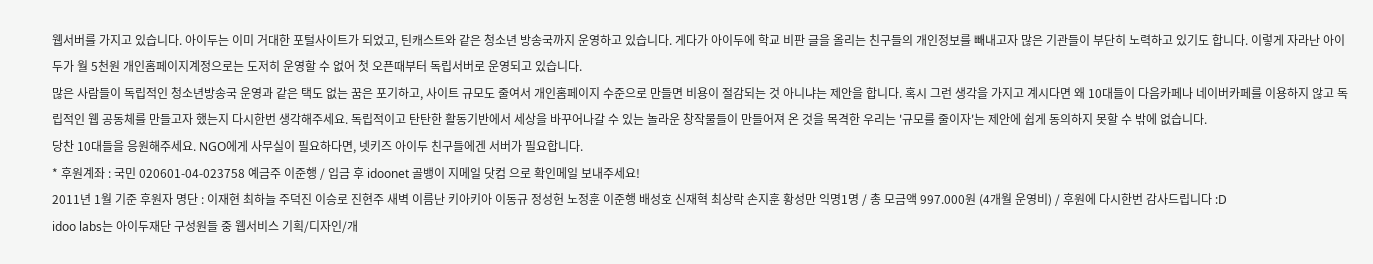웹서버를 가지고 있습니다. 아이두는 이미 거대한 포털사이트가 되었고, 틴캐스트와 같은 청소년 방송국까지 운영하고 있습니다. 게다가 아이두에 학교 비판 글을 올리는 친구들의 개인정보를 빼내고자 많은 기관들이 부단히 노력하고 있기도 합니다. 이렇게 자라난 아이두가 월 5천원 개인홈페이지계정으로는 도저히 운영할 수 없어 첫 오픈때부터 독립서버로 운영되고 있습니다.
많은 사람들이 독립적인 청소년방송국 운영과 같은 택도 없는 꿈은 포기하고, 사이트 규모도 줄여서 개인홈페이지 수준으로 만들면 비용이 절감되는 것 아니냐는 제안을 합니다. 혹시 그런 생각을 가지고 계시다면 왜 10대들이 다음카페나 네이버카페를 이용하지 않고 독립적인 웹 공동체를 만들고자 했는지 다시한번 생각해주세요. 독립적이고 탄탄한 활동기반에서 세상을 바꾸어나갈 수 있는 놀라운 창작물들이 만들어져 온 것을 목격한 우리는 '규모를 줄이자'는 제안에 쉽게 동의하지 못할 수 밖에 없습니다.
당찬 10대들을 응원해주세요. NGO에게 사무실이 필요하다면, 넷키즈 아이두 친구들에겐 서버가 필요합니다.
* 후원계좌 : 국민 020601-04-023758 예금주 이준행 / 입금 후 idoonet 골뱅이 지메일 닷컴 으로 확인메일 보내주세요!
2011년 1월 기준 후원자 명단 : 이재현 최하늘 주덕진 이승로 진현주 새벽 이름난 키아키아 이동규 정성헌 노정훈 이준행 배성호 신재혁 최상락 손지훈 황성만 익명1명 / 총 모금액 997.000원 (4개월 운영비) / 후원에 다시한번 감사드립니다 :D
idoo labs는 아이두재단 구성원들 중 웹서비스 기획/디자인/개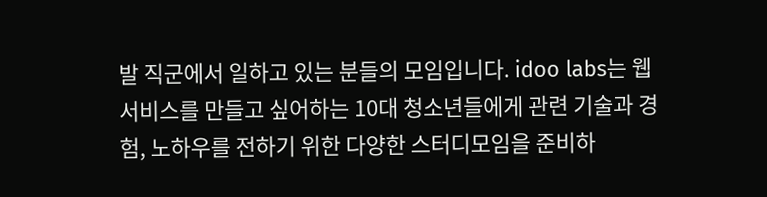발 직군에서 일하고 있는 분들의 모임입니다. idoo labs는 웹서비스를 만들고 싶어하는 10대 청소년들에게 관련 기술과 경험, 노하우를 전하기 위한 다양한 스터디모임을 준비하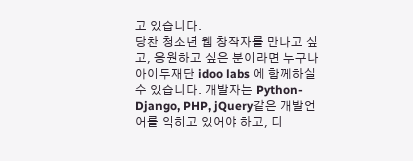고 있습니다.
당찬 청소년 웹 창작자를 만나고 싶고, 응원하고 싶은 분이라면 누구나 아이두재단 idoo labs 에 함께하실 수 있습니다. 개발자는 Python-Django, PHP, jQuery같은 개발언어를 익히고 있어야 하고, 디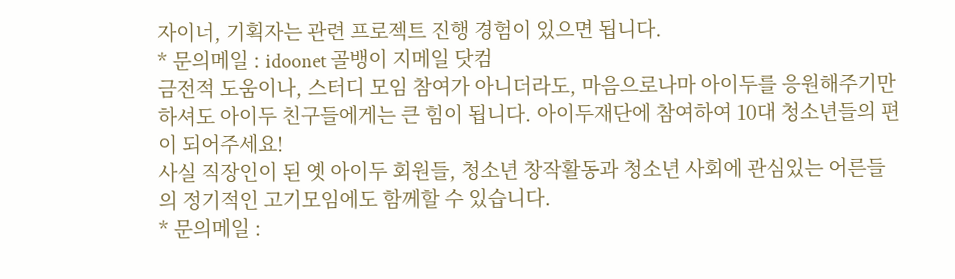자이너, 기획자는 관련 프로젝트 진행 경험이 있으면 됩니다.
* 문의메일 : idoonet 골뱅이 지메일 닷컴
금전적 도움이나, 스터디 모임 참여가 아니더라도, 마음으로나마 아이두를 응원해주기만 하셔도 아이두 친구들에게는 큰 힘이 됩니다. 아이두재단에 참여하여 10대 청소년들의 편이 되어주세요!
사실 직장인이 된 옛 아이두 회원들, 청소년 창작활동과 청소년 사회에 관심있는 어른들의 정기적인 고기모임에도 함께할 수 있습니다.
* 문의메일 :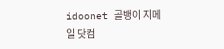idoonet 골뱅이 지메일 닷컴